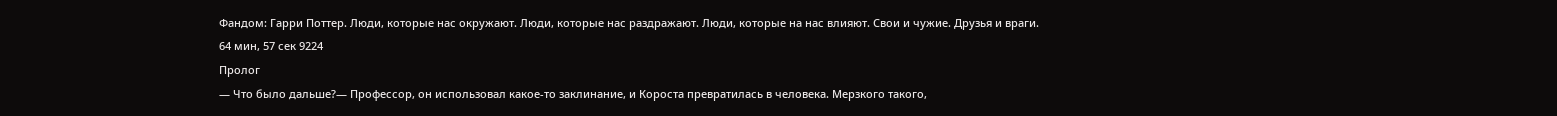Фандом: Гарри Поттер. Люди, которые нас окружают. Люди, которые нас раздражают. Люди, которые на нас влияют. Свои и чужие. Друзья и враги.
64 мин, 57 сек 9224
Пролог
— Что было дальше?— Профессор, он использовал какое-то заклинание, и Короста превратилась в человека. Мерзкого такого,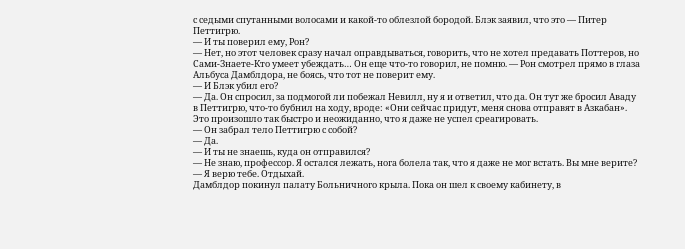с седыми спутанными волосами и какой-то облезлой бородой. Блэк заявил, что это — Питер Петтигрю.
— И ты поверил ему, Рон?
— Нет, но этот человек сразу начал оправдываться, говорить, что не хотел предавать Поттеров, но Сами-Знаете-Кто умеет убеждать… Он еще что-то говорил, не помню. — Рон смотрел прямо в глаза Альбуса Дамблдора, не боясь, что тот не поверит ему.
— И Блэк убил его?
— Да. Он спросил, за подмогой ли побежал Невилл, ну я и ответил, что да. Он тут же бросил Аваду в Петтигрю, что-то бубнил на ходу, вроде: «Они сейчас придут, меня снова отправят в Азкабан». Это произошло так быстро и неожиданно, что я даже не успел среагировать.
— Он забрал тело Петтигрю с собой?
— Да.
— И ты не знаешь, куда он отправился?
— Не знаю, профессор. Я остался лежать, нога болела так, что я даже не мог встать. Вы мне верите?
— Я верю тебе. Отдыхай.
Дамблдор покинул палату Больничного крыла. Пока он шел к своему кабинету, в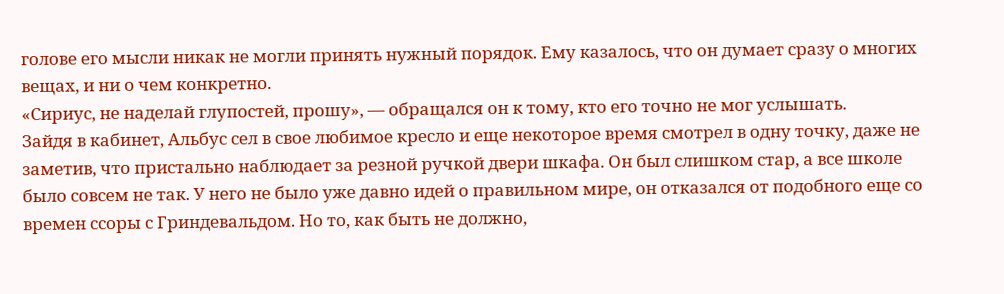голове его мысли никак не могли принять нужный порядок. Ему казалось, что он думает сразу о многих вещах, и ни о чем конкретно.
«Сириус, не наделай глупостей, прошу», — обращался он к тому, кто его точно не мог услышать.
Зайдя в кабинет, Альбус сел в свое любимое кресло и еще некоторое время смотрел в одну точку, даже не заметив, что пристально наблюдает за резной ручкой двери шкафа. Он был слишком стар, а все школе было совсем не так. У него не было уже давно идей о правильном мире, он отказался от подобного еще со времен ссоры с Гриндевальдом. Но то, как быть не должно,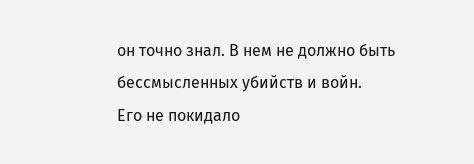он точно знал. В нем не должно быть бессмысленных убийств и войн.
Его не покидало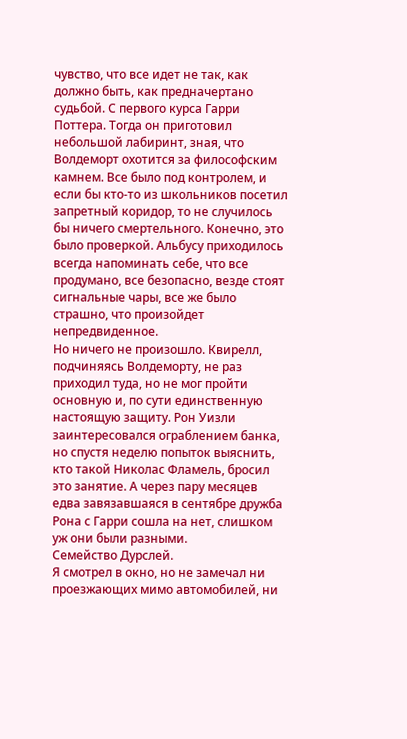чувство, что все идет не так, как должно быть, как предначертано судьбой. С первого курса Гарри Поттера. Тогда он приготовил небольшой лабиринт, зная, что Волдеморт охотится за философским камнем. Все было под контролем, и если бы кто-то из школьников посетил запретный коридор, то не случилось бы ничего смертельного. Конечно, это было проверкой. Альбусу приходилось всегда напоминать себе, что все продумано, все безопасно, везде стоят сигнальные чары, все же было страшно, что произойдет непредвиденное.
Но ничего не произошло. Квирелл, подчиняясь Волдеморту, не раз приходил туда, но не мог пройти основную и, по сути единственную настоящую защиту. Рон Уизли заинтересовался ограблением банка, но спустя неделю попыток выяснить, кто такой Николас Фламель, бросил это занятие. А через пару месяцев едва завязавшаяся в сентябре дружба Рона с Гарри сошла на нет, слишком уж они были разными.
Семейство Дурслей.
Я смотрел в окно, но не замечал ни проезжающих мимо автомобилей, ни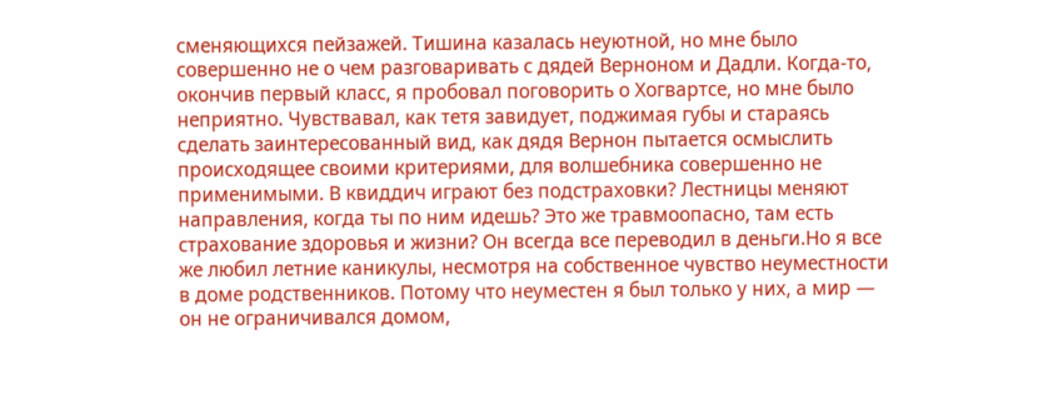сменяющихся пейзажей. Тишина казалась неуютной, но мне было совершенно не о чем разговаривать с дядей Верноном и Дадли. Когда-то, окончив первый класс, я пробовал поговорить о Хогвартсе, но мне было неприятно. Чувствавал, как тетя завидует, поджимая губы и стараясь сделать заинтересованный вид, как дядя Вернон пытается осмыслить происходящее своими критериями, для волшебника совершенно не применимыми. В квиддич играют без подстраховки? Лестницы меняют направления, когда ты по ним идешь? Это же травмоопасно, там есть страхование здоровья и жизни? Он всегда все переводил в деньги.Но я все же любил летние каникулы, несмотря на собственное чувство неуместности в доме родственников. Потому что неуместен я был только у них, а мир — он не ограничивался домом,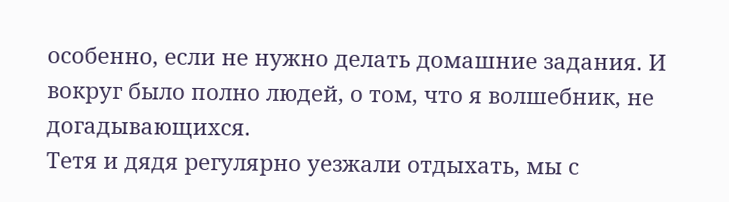особенно, если не нужно делать домашние задания. И вокруг было полно людей, о том, что я волшебник, не догадывающихся.
Тетя и дядя регулярно уезжали отдыхать, мы с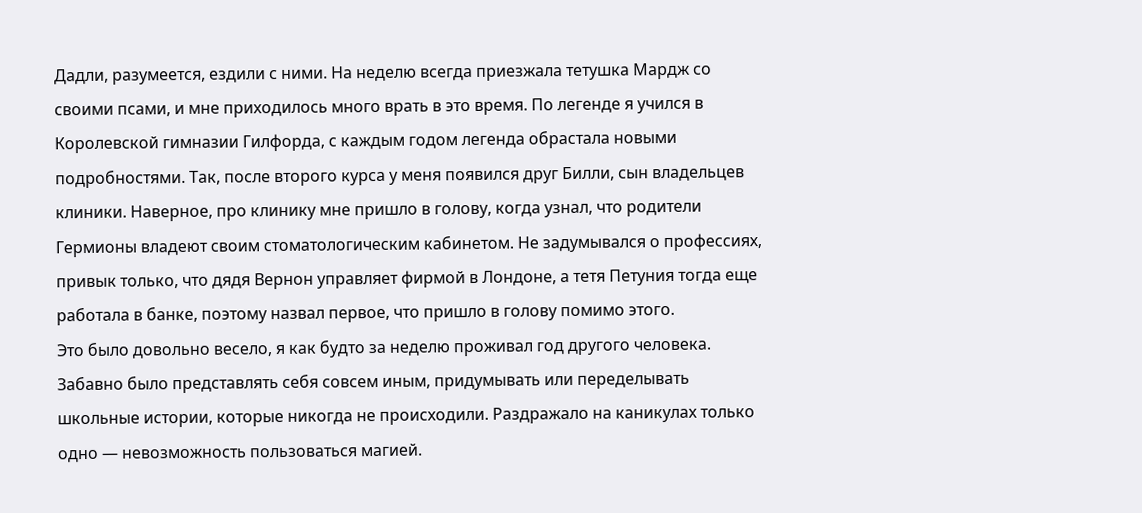Дадли, разумеется, ездили с ними. На неделю всегда приезжала тетушка Мардж со своими псами, и мне приходилось много врать в это время. По легенде я учился в Королевской гимназии Гилфорда, с каждым годом легенда обрастала новыми подробностями. Так, после второго курса у меня появился друг Билли, сын владельцев клиники. Наверное, про клинику мне пришло в голову, когда узнал, что родители Гермионы владеют своим стоматологическим кабинетом. Не задумывался о профессиях, привык только, что дядя Вернон управляет фирмой в Лондоне, а тетя Петуния тогда еще работала в банке, поэтому назвал первое, что пришло в голову помимо этого.
Это было довольно весело, я как будто за неделю проживал год другого человека. Забавно было представлять себя совсем иным, придумывать или переделывать школьные истории, которые никогда не происходили. Раздражало на каникулах только одно — невозможность пользоваться магией.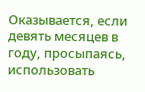Оказывается, если девять месяцев в году, просыпаясь, использовать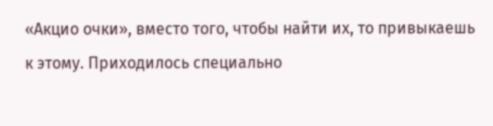«Акцио очки», вместо того, чтобы найти их, то привыкаешь к этому. Приходилось специально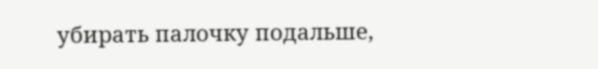убирать палочку подальше,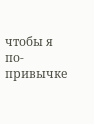чтобы я по-привычке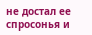не достал ее спросонья и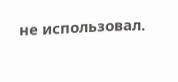не использовал.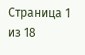Страница 1 из 18